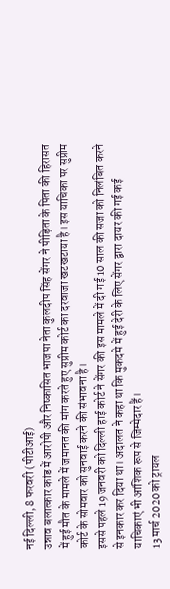नई दिल्ली, 8 फरवरी (पीटीआई)
उन्नाव बलात्कार कांड में आरोपी और निष्कासित भाजपा नेता कुलदीप सिंह सेंगर ने पीड़िता के पिता की हिरासत में हुई मौत के मामले में जमानत की मांग करते हुए सुप्रीम कोर्ट का दरवाजा खटखटाया है। इस याचिका पर सुप्रीम कोर्ट के सोमवार को सुनवाई करने की संभावना है।
इससे पहले 19 जनवरी को दिल्ली हाई कोर्ट ने सेंगर की इस मामले में दी गई 10 साल की सजा को निलंबित करने से इनकार कर दिया था। अदालत ने कहा था कि मुकदमे में हुई देरी के लिए सेंगर द्वारा दायर की गई कई याचिकाएं भी आंशिक रूप से जिम्मेदार हैं।
13 मार्च 2020 को ट्रायल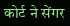कोर्ट ने सेंगर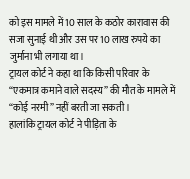को इस मामले में 10 साल के कठोर कारावास की सजा सुनाई थी और उस पर 10 लाख रुपये का जुर्माना भी लगाया था।
ट्रायल कोर्ट ने कहा था कि किसी परिवार के “एकमात्र कमाने वाले सदस्य” की मौत के मामले में “कोई नरमी” नहीं बरती जा सकती।
हालांकि ट्रायल कोर्ट ने पीड़िता के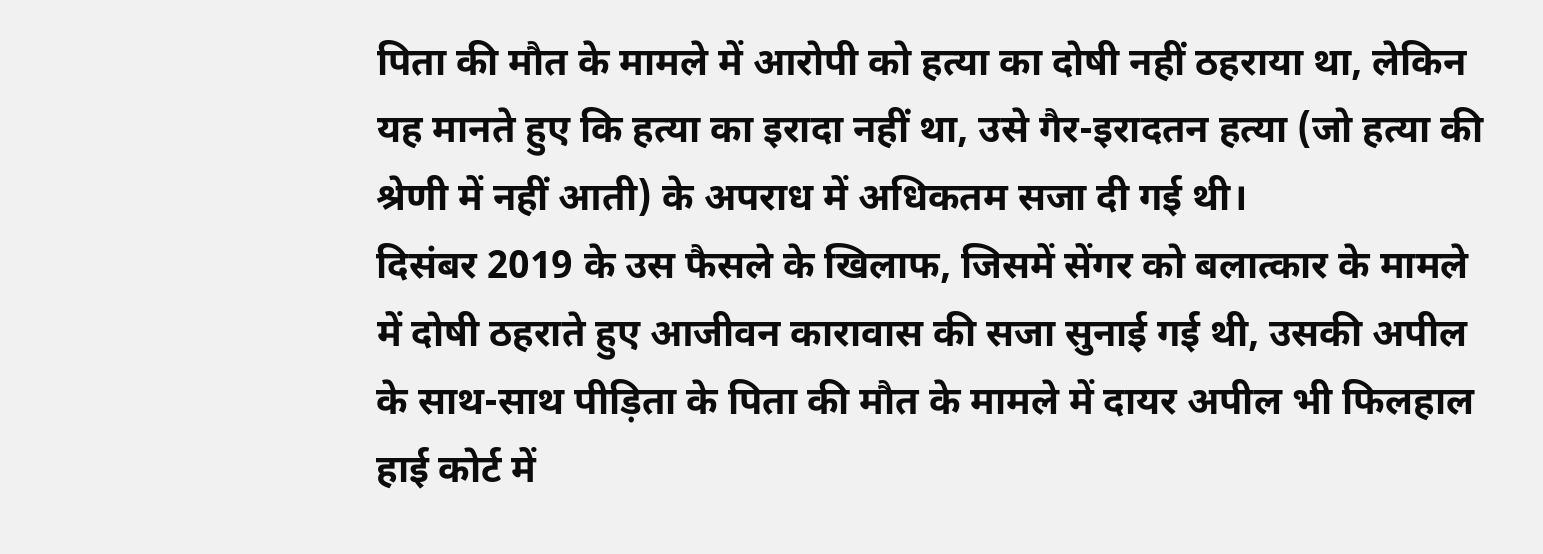पिता की मौत के मामले में आरोपी को हत्या का दोषी नहीं ठहराया था, लेकिन यह मानते हुए कि हत्या का इरादा नहीं था, उसे गैर-इरादतन हत्या (जो हत्या की श्रेणी में नहीं आती) के अपराध में अधिकतम सजा दी गई थी।
दिसंबर 2019 के उस फैसले के खिलाफ, जिसमें सेंगर को बलात्कार के मामले में दोषी ठहराते हुए आजीवन कारावास की सजा सुनाई गई थी, उसकी अपील के साथ-साथ पीड़िता के पिता की मौत के मामले में दायर अपील भी फिलहाल हाई कोर्ट में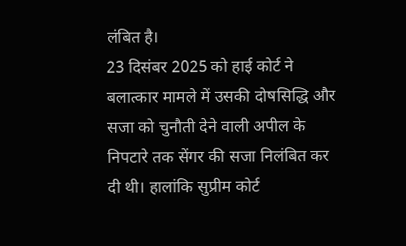लंबित है।
23 दिसंबर 2025 को हाई कोर्ट ने बलात्कार मामले में उसकी दोषसिद्धि और सजा को चुनौती देने वाली अपील के निपटारे तक सेंगर की सजा निलंबित कर दी थी। हालांकि सुप्रीम कोर्ट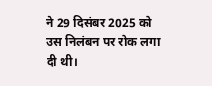ने 29 दिसंबर 2025 को उस निलंबन पर रोक लगा दी थी।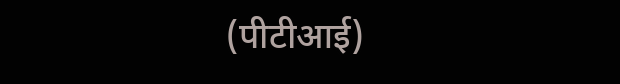(पीटीआई)